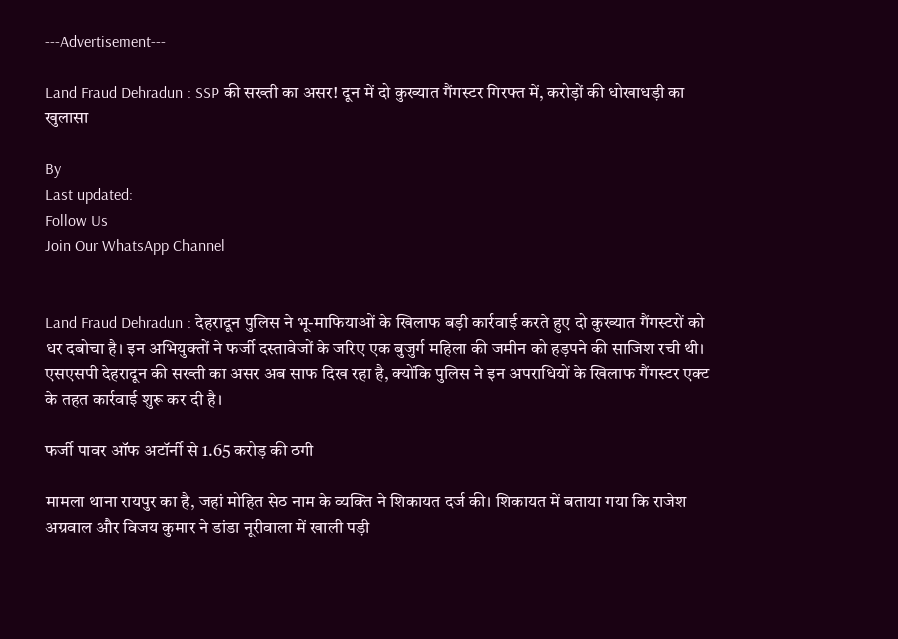---Advertisement---

Land Fraud Dehradun : SSP की सख्ती का असर! दून में दो कुख्यात गैंगस्टर गिरफ्त में, करोड़ों की धोखाधड़ी का खुलासा

By
Last updated:
Follow Us
Join Our WhatsApp Channel


Land Fraud Dehradun : देहरादून पुलिस ने भू-माफियाओं के खिलाफ बड़ी कार्रवाई करते हुए दो कुख्यात गैंगस्टरों को धर दबोचा है। इन अभियुक्तों ने फर्जी दस्तावेजों के जरिए एक बुजुर्ग महिला की जमीन को हड़पने की साजिश रची थी। एसएसपी देहरादून की सख्ती का असर अब साफ दिख रहा है, क्योंकि पुलिस ने इन अपराधियों के खिलाफ गैंगस्टर एक्ट के तहत कार्रवाई शुरू कर दी है।

फर्जी पावर ऑफ अटॉर्नी से 1.65 करोड़ की ठगी

मामला थाना रायपुर का है, जहां मोहित सेठ नाम के व्यक्ति ने शिकायत दर्ज की। शिकायत में बताया गया कि राजेश अग्रवाल और विजय कुमार ने डांडा नूरीवाला में खाली पड़ी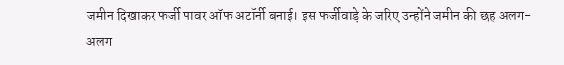जमीन दिखाकर फर्जी पावर ऑफ अटॉर्नी बनाई। इस फर्जीवाड़े के जरिए उन्होंने जमीन की छह अलग-अलग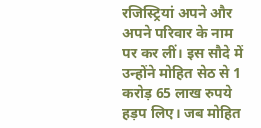रजिस्ट्रियां अपने और अपने परिवार के नाम पर कर लीं। इस सौदे में उन्होंने मोहित सेठ से 1 करोड़ 65 लाख रुपये हड़प लिए। जब मोहित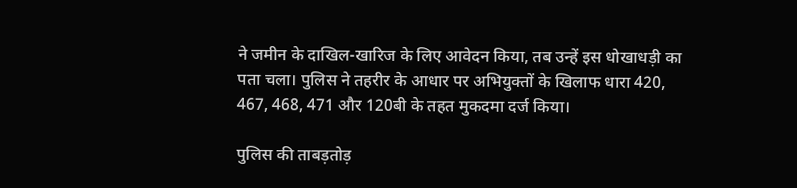ने जमीन के दाखिल-खारिज के लिए आवेदन किया, तब उन्हें इस धोखाधड़ी का पता चला। पुलिस ने तहरीर के आधार पर अभियुक्तों के खिलाफ धारा 420, 467, 468, 471 और 120बी के तहत मुकदमा दर्ज किया।

पुलिस की ताबड़तोड़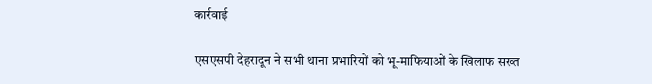कार्रवाई

एसएसपी देहरादून ने सभी थाना प्रभारियों को भू-माफियाओं के खिलाफ सख्त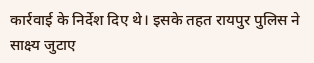कार्रवाई के निर्देश दिए थे। इसके तहत रायपुर पुलिस ने साक्ष्य जुटाए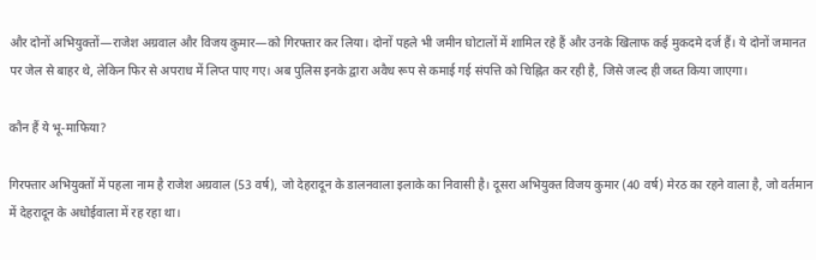और दोनों अभियुक्तों—राजेश अग्रवाल और विजय कुमार—को गिरफ्तार कर लिया। दोनों पहले भी जमीन घोटालों में शामिल रहे हैं और उनके खिलाफ कई मुकदमे दर्ज हैं। ये दोनों जमानत पर जेल से बाहर थे, लेकिन फिर से अपराध में लिप्त पाए गए। अब पुलिस इनके द्वारा अवैध रूप से कमाई गई संपत्ति को चिह्नित कर रही है, जिसे जल्द ही जब्त किया जाएगा।

कौन हैं ये भू-माफिया?

गिरफ्तार अभियुक्तों में पहला नाम है राजेश अग्रवाल (53 वर्ष), जो देहरादून के डालनवाला इलाके का निवासी है। दूसरा अभियुक्त विजय कुमार (40 वर्ष) मेरठ का रहने वाला है, जो वर्तमान में देहरादून के अधोईवाला में रह रहा था।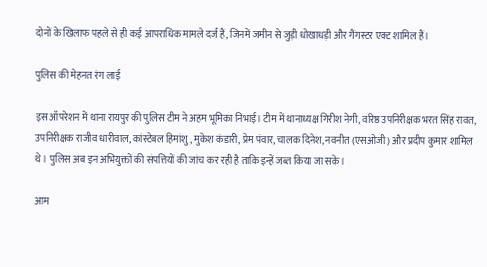दोनों के खिलाफ पहले से ही कई आपराधिक मामले दर्ज हैं, जिनमें जमीन से जुड़ी धोखाधड़ी और गैंगस्टर एक्ट शामिल हैं।

पुलिस की मेहनत रंग लाई

इस ऑपरेशन में थाना रायपुर की पुलिस टीम ने अहम भूमिका निभाई। टीम में थानाध्यक्ष गिरीश नेगी, वरिष्ठ उपनिरीक्षक भरत सिंह रावत, उपनिरीक्षक राजीव धारीवाल, कांस्टेबल हिमांशु, मुकेश कंडारी, प्रेम पंवार, चालक दिनेश, नवनीत (एसओजी) और प्रदीप कुमार शामिल थे। पुलिस अब इन अभियुक्तों की संपत्तियों की जांच कर रही है ताकि इन्हें जब्त किया जा सके।

आम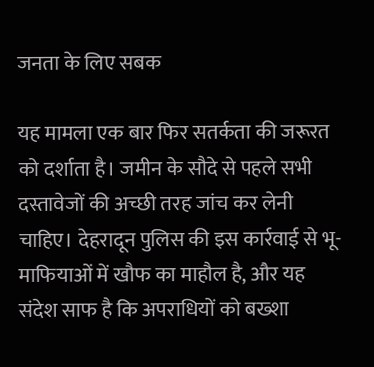जनता के लिए सबक

यह मामला एक बार फिर सतर्कता की जरूरत को दर्शाता है। जमीन के सौदे से पहले सभी दस्तावेजों की अच्छी तरह जांच कर लेनी चाहिए। देहरादून पुलिस की इस कार्रवाई से भू-माफियाओं में खौफ का माहौल है, और यह संदेश साफ है कि अपराधियों को बख्शा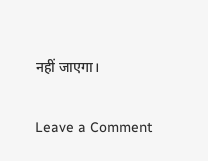नहीं जाएगा।

Leave a Comment